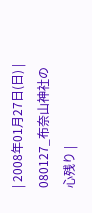| 2008年01月27日(日) |
080127_布奈山神社の心残り |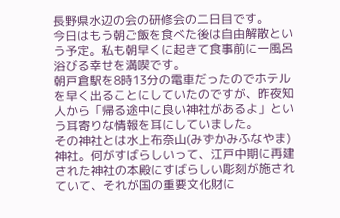長野県水辺の会の研修会の二日目です。
今日はもう朝ご飯を食べた後は自由解散という予定。私も朝早くに起きて食事前に一風呂浴びる幸せを満喫です。
朝戸倉駅を8時13分の電車だったのでホテルを早く出ることにしていたのですが、昨夜知人から「帰る途中に良い神社があるよ」という耳寄りな情報を耳にしていました。
その神社とは水上布奈山(みずかみふなやま)神社。何がすばらしいって、江戸中期に再建された神社の本殿にすばらしい彫刻が施されていて、それが国の重要文化財に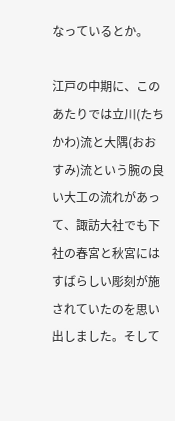なっているとか。

江戸の中期に、このあたりでは立川(たちかわ)流と大隅(おおすみ)流という腕の良い大工の流れがあって、諏訪大社でも下社の春宮と秋宮にはすばらしい彫刻が施されていたのを思い出しました。そして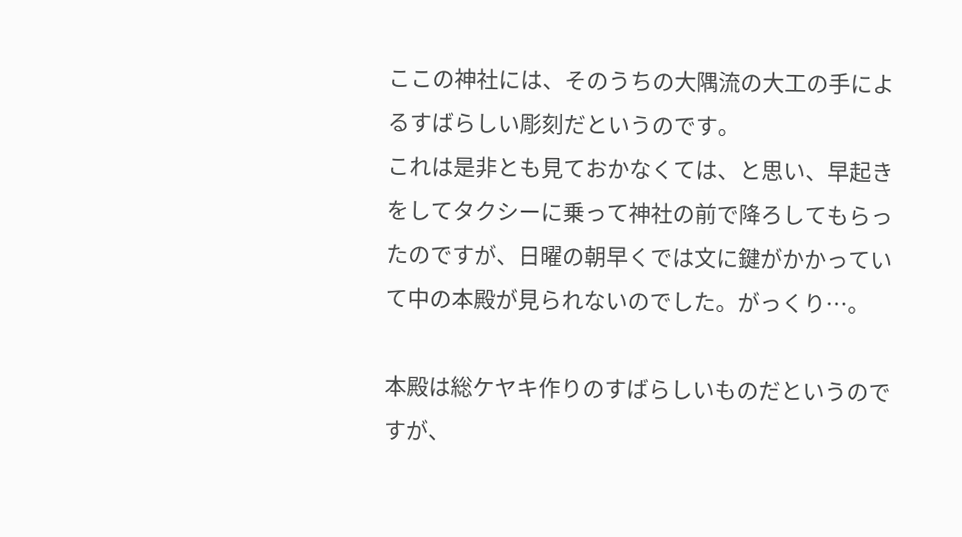ここの神社には、そのうちの大隅流の大工の手によるすばらしい彫刻だというのです。
これは是非とも見ておかなくては、と思い、早起きをしてタクシーに乗って神社の前で降ろしてもらったのですが、日曜の朝早くでは文に鍵がかかっていて中の本殿が見られないのでした。がっくり…。

本殿は総ケヤキ作りのすばらしいものだというのですが、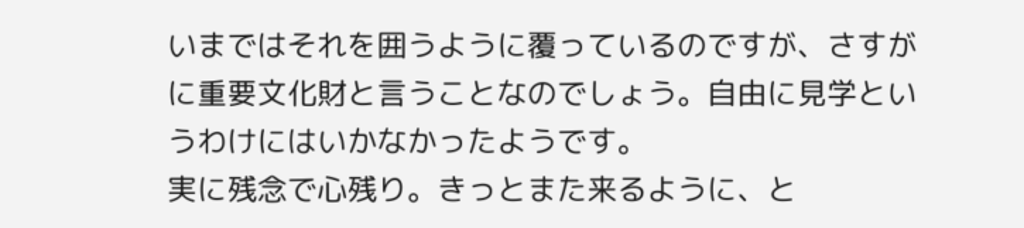いまではそれを囲うように覆っているのですが、さすがに重要文化財と言うことなのでしょう。自由に見学というわけにはいかなかったようです。
実に残念で心残り。きっとまた来るように、と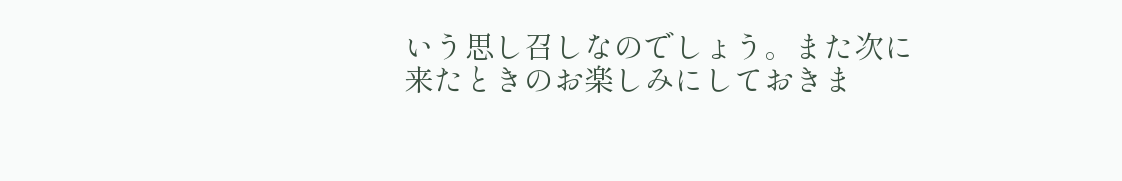いう思し召しなのでしょう。また次に来たときのお楽しみにしておきま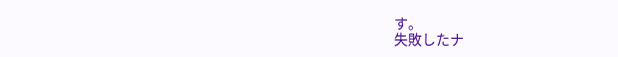す。
失敗したナ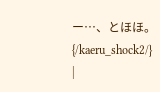ー…、とほほ。{/kaeru_shock2/}
|